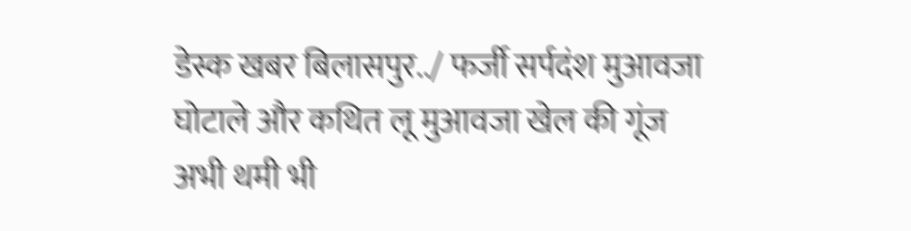डेस्क खबर बिलासपुर../ फर्जी सर्पदंश मुआवजा घोटाले और कथित लू मुआवजा खेल की गूंज अभी थमी भी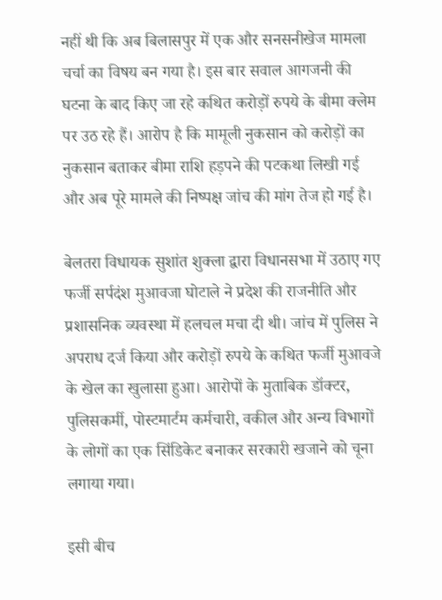नहीं थी कि अब बिलासपुर में एक और सनसनीखेज मामला चर्चा का विषय बन गया है। इस बार सवाल आगजनी की घटना के बाद किए जा रहे कथित करोड़ों रुपये के बीमा क्लेम पर उठ रहे हैं। आरोप है कि मामूली नुकसान को करोड़ों का नुकसान बताकर बीमा राशि हड़पने की पटकथा लिखी गई और अब पूरे मामले की निष्पक्ष जांच की मांग तेज हो गई है।

बेलतरा विधायक सुशांत शुक्ला द्वारा विधानसभा में उठाए गए फर्जी सर्पदंश मुआवजा घोटाले ने प्रदेश की राजनीति और प्रशासनिक व्यवस्था में हलचल मचा दी थी। जांच में पुलिस ने अपराध दर्ज किया और करोड़ों रुपये के कथित फर्जी मुआवजे के खेल का खुलासा हुआ। आरोपों के मुताबिक डॉक्टर, पुलिसकर्मी, पोस्टमार्टम कर्मचारी, वकील और अन्य विभागों के लोगों का एक सिंडिकेट बनाकर सरकारी खजाने को चूना लगाया गया।

इसी बीच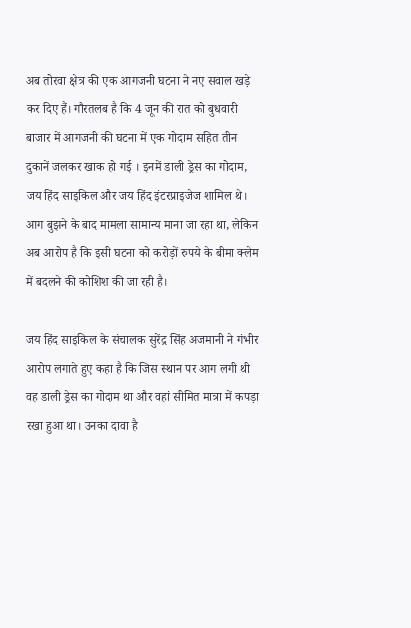अब तोरवा क्षेत्र की एक आगजनी घटना ने नए सवाल खड़े कर दिए हैं। गौरतलब है कि 4 जून की रात को बुधवारी बाजार में आगजनी की घटना में एक गोदाम सहित तीन दुकानें जलकर खाक हो गई । इनमें डाली ड्रेस का गोदाम, जय हिंद साइकिल और जय हिंद इंटरप्राइजेज शामिल थे। आग बुझने के बाद मामला सामान्य माना जा रहा था, लेकिन अब आरोप है कि इसी घटना को करोड़ों रुपये के बीमा क्लेम में बदलने की कोशिश की जा रही है।

जय हिंद साइकिल के संचालक सुरेंद्र सिंह अजमानी ने गंभीर आरोप लगाते हुए कहा है कि जिस स्थान पर आग लगी थी वह डाली ड्रेस का गोदाम था और वहां सीमित मात्रा में कपड़ा रखा हुआ था। उनका दावा है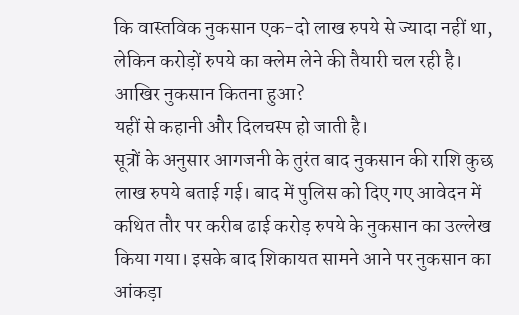कि वास्तविक नुकसान एक-दो लाख रुपये से ज्यादा नहीं था, लेकिन करोड़ों रुपये का क्लेम लेने की तैयारी चल रही है।
आखिर नुकसान कितना हुआ?
यहीं से कहानी और दिलचस्प हो जाती है।
सूत्रों के अनुसार आगजनी के तुरंत बाद नुकसान की राशि कुछ लाख रुपये बताई गई। बाद में पुलिस को दिए गए आवेदन में कथित तौर पर करीब ढाई करोड़ रुपये के नुकसान का उल्लेख किया गया। इसके बाद शिकायत सामने आने पर नुकसान का आंकड़ा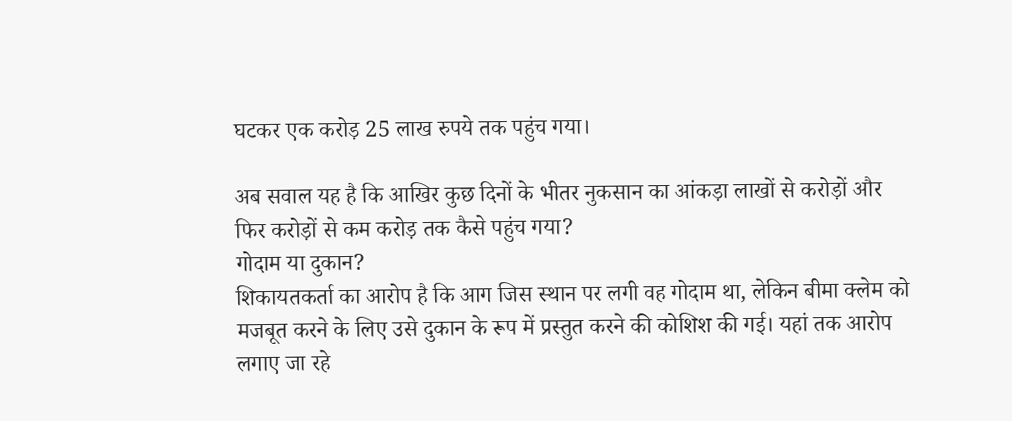घटकर एक करोड़ 25 लाख रुपये तक पहुंच गया।

अब सवाल यह है कि आखिर कुछ दिनों के भीतर नुकसान का आंकड़ा लाखों से करोड़ों और फिर करोड़ों से कम करोड़ तक कैसे पहुंच गया?
गोदाम या दुकान?
शिकायतकर्ता का आरोप है कि आग जिस स्थान पर लगी वह गोदाम था, लेकिन बीमा क्लेम को मजबूत करने के लिए उसे दुकान के रूप में प्रस्तुत करने की कोशिश की गई। यहां तक आरोप लगाए जा रहे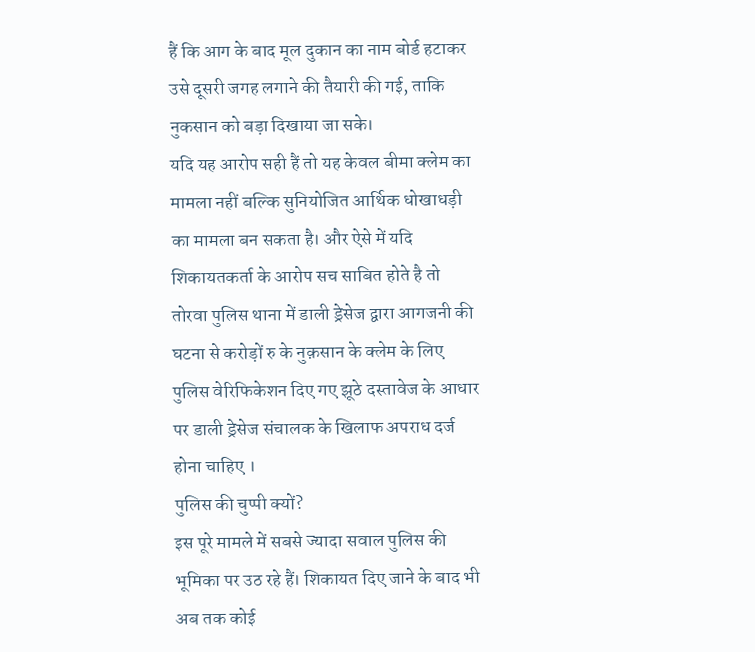हैं कि आग के बाद मूल दुकान का नाम बोर्ड हटाकर उसे दूसरी जगह लगाने की तैयारी की गई, ताकि नुकसान को बड़ा दिखाया जा सके।
यदि यह आरोप सही हैं तो यह केवल बीमा क्लेम का मामला नहीं बल्कि सुनियोजित आर्थिक धोखाधड़ी का मामला बन सकता है। और ऐसे में यदि शिकायतकर्ता के आरोप सच साबित होते है तो तोरवा पुलिस थाना में डाली ड्रेसेज द्वारा आगजनी की घटना से करोड़ों रु के नुक़सान के क्लेम के लिए पुलिस वेरिफिकेशन दिए गए झूठे दस्तावेज के आधार पर डाली ड्रेसेज संचालक के खिलाफ अपराध दर्ज होना चाहिए ।
पुलिस की चुप्पी क्यों?
इस पूरे मामले में सबसे ज्यादा सवाल पुलिस की भूमिका पर उठ रहे हैं। शिकायत दिए जाने के बाद भी अब तक कोई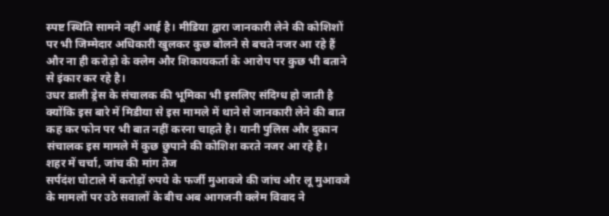स्पष्ट स्थिति सामने नहीं आई है। मीडिया द्वारा जानकारी लेने की कोशिशों पर भी जिम्मेदार अधिकारी खुलकर कुछ बोलने से बचते नजर आ रहे हैं और ना ही करोड़ो के क्लेम और शिकायकर्ता के आरोप पर कुछ भी बताने से इंकार कर रहे है।
उधर डाली ड्रेस के संचालक की भूमिका भी इसलिए संदिग्ध हो जाती है क्योंकि इस बारे में मिडीया से इस मामले में थाने से जानकारी लेने की बात कह कर फोन पर भी बात नहीं करना चाहते है। यानी पुलिस और दुकान संचालक इस मामले में कुछ छुपाने की कोशिश करते नजर आ रहे है।
शहर में चर्चा, जांच की मांग तेज
सर्पदंश घोटाले में करोड़ों रुपये के फर्जी मुआवजे की जांच और लू मुआवजे के मामलों पर उठे सवालों के बीच अब आगजनी क्लेम विवाद ने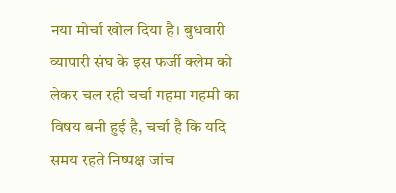नया मोर्चा खोल दिया है। बुधवारी व्यापारी संघ के इस फर्जी क्लेम को लेकर चल रही चर्चा गहमा गहमी का विषय बनी हुई है, चर्चा है कि यदि समय रहते निष्पक्ष जांच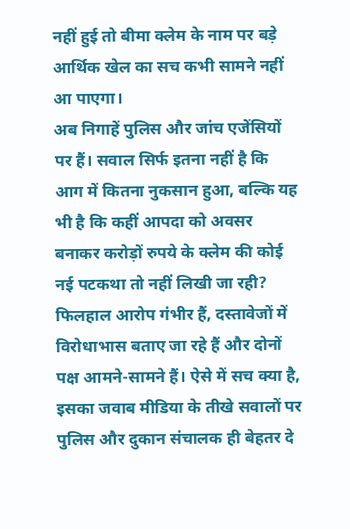नहीं हुई तो बीमा क्लेम के नाम पर बड़े आर्थिक खेल का सच कभी सामने नहीं आ पाएगा।
अब निगाहें पुलिस और जांच एजेंसियों पर हैं। सवाल सिर्फ इतना नहीं है कि आग में कितना नुकसान हुआ, बल्कि यह भी है कि कहीं आपदा को अवसर बनाकर करोड़ों रुपये के क्लेम की कोई नई पटकथा तो नहीं लिखी जा रही?
फिलहाल आरोप गंभीर हैं, दस्तावेजों में विरोधाभास बताए जा रहे हैं और दोनों पक्ष आमने-सामने हैं। ऐसे में सच क्या है, इसका जवाब मीडिया के तीखे सवालों पर पुलिस और दुकान संचालक ही बेहतर दे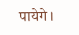पायेगे ।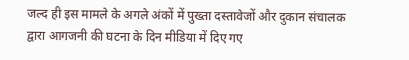जल्द ही इस मामले के अगले अंकों में पुख्ता दस्तावेजों और दुकान संचालक द्वारा आगजनी की घटना के दिन मीडिया में दिए गए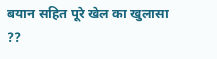बयान सहित पूरे खेल का खुलासा ??